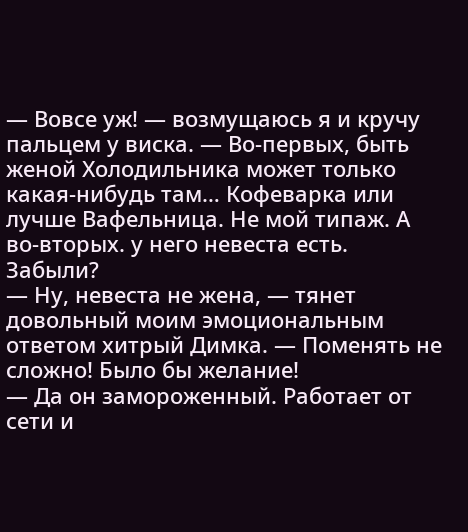— Вовсе уж! — возмущаюсь я и кручу пальцем у виска. — Во-первых, быть женой Холодильника может только какая-нибудь там… Кофеварка или лучше Вафельница. Не мой типаж. А во-вторых. у него невеста есть. Забыли?
— Ну, невеста не жена, — тянет довольный моим эмоциональным ответом хитрый Димка. — Поменять не сложно! Было бы желание!
— Да он замороженный. Работает от сети и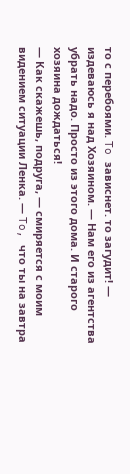то с перебоями. To зависнет. то загудит! — издеваюсь я над Хозяином. — Нам его из агентства убрать надо. Просто из этого дома. И старого хозяина дождаться!
— Как скажешь, подруга, — смиряется с моим видением ситуации Ленка. — To, что ты на завтра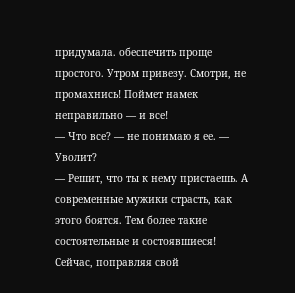придумала. обеспечить проще простого. Утром привезу. Смотри, не промахнись! Поймет намек неправильно — и все!
— Что все? — не понимаю я ее. — Уволит?
— Решит, что ты к нему пристаешь. А современные мужики страсть, как этого боятся. Тем более такие состоятельные и состоявшиеся!
Сейчас, поправляя свой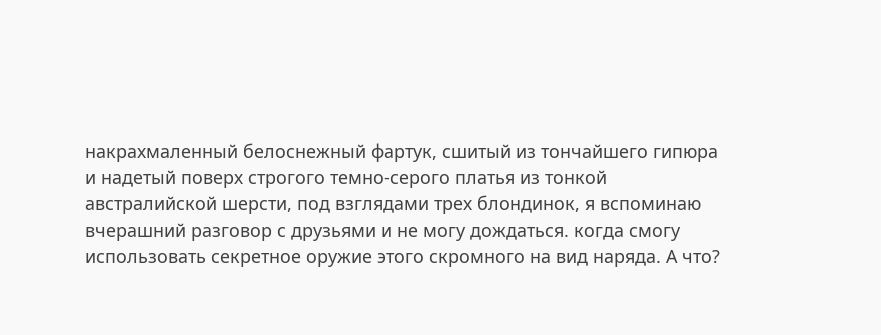накрахмаленный белоснежный фартук, сшитый из тончайшего гипюра и надетый поверх строгого темно-серого платья из тонкой австралийской шерсти, под взглядами трех блондинок, я вспоминаю вчерашний разговор с друзьями и не могу дождаться. когда смогу использовать секретное оружие этого скромного на вид наряда. А что?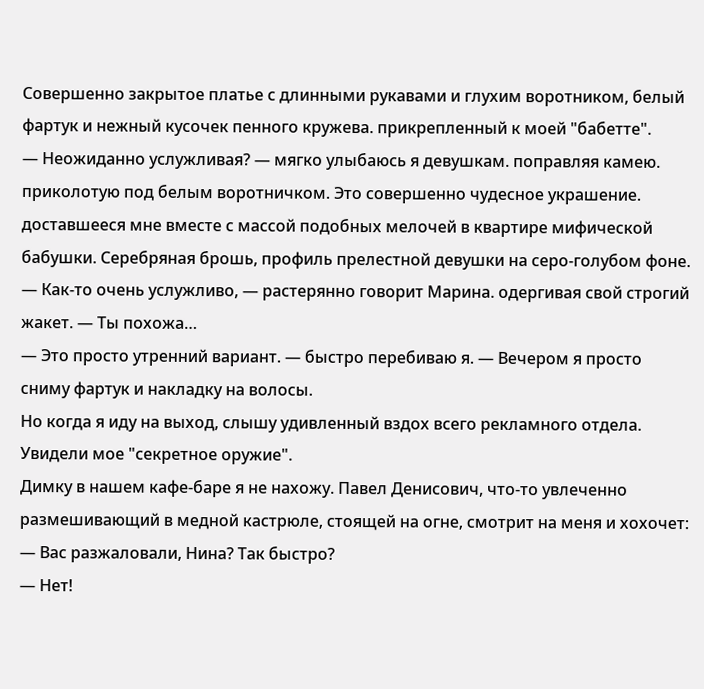Совершенно закрытое платье с длинными рукавами и глухим воротником, белый фартук и нежный кусочек пенного кружева. прикрепленный к моей "бабетте".
— Неожиданно услужливая? — мягко улыбаюсь я девушкам. поправляя камею. приколотую под белым воротничком. Это совершенно чудесное украшение. доставшееся мне вместе с массой подобных мелочей в квартире мифической бабушки. Серебряная брошь, профиль прелестной девушки на серо-голубом фоне.
— Как-то очень услужливо, — растерянно говорит Марина. одергивая свой строгий жакет. — Ты похожа…
— Это просто утренний вариант. — быстро перебиваю я. — Вечером я просто сниму фартук и накладку на волосы.
Но когда я иду на выход, слышу удивленный вздох всего рекламного отдела. Увидели мое "секретное оружие".
Димку в нашем кафе-баре я не нахожу. Павел Денисович, что-то увлеченно размешивающий в медной кастрюле, стоящей на огне, смотрит на меня и хохочет:
— Вас разжаловали, Нина? Так быстро?
— Нет!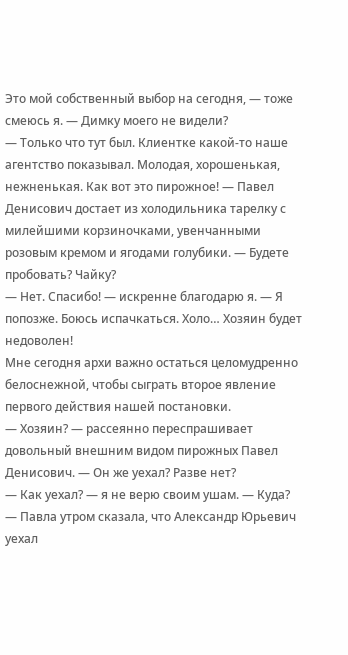Это мой собственный выбор на сегодня, — тоже смеюсь я. — Димку моего не видели?
— Только что тут был. Клиентке какой-то наше агентство показывал. Молодая, хорошенькая, нежненькая. Как вот это пирожное! — Павел Денисович достает из холодильника тарелку с милейшими корзиночками, увенчанными розовым кремом и ягодами голубики. — Будете пробовать? Чайку?
— Нет. Спасибо! — искренне благодарю я. — Я попозже. Боюсь испачкаться. Холо… Хозяин будет недоволен!
Мне сегодня архи важно остаться целомудренно белоснежной, чтобы сыграть второе явление первого действия нашей постановки.
— Хозяин? — рассеянно переспрашивает довольный внешним видом пирожных Павел Денисович. — Он же уехал? Разве нет?
— Как уехал? — я не верю своим ушам. — Куда?
— Павла утром сказала, что Александр Юрьевич уехал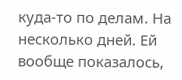куда-то по делам. На несколько дней. Ей вообще показалось,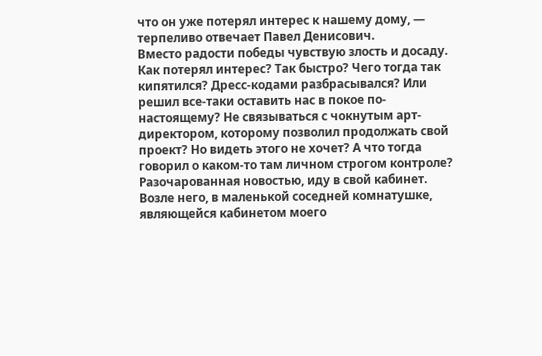что он уже потерял интерес к нашему дому, — терпеливо отвечает Павел Денисович.
Вместо радости победы чувствую злость и досаду. Как потерял интерес? Так быстро? Чего тогда так кипятился? Дресс-кодами разбрасывался? Или решил все-таки оставить нас в покое по-настоящему? Не связываться с чокнутым арт-директором, которому позволил продолжать свой проект? Но видеть этого не хочет? А что тогда говорил о каком-то там личном строгом контроле?
Разочарованная новостью, иду в свой кабинет. Возле него, в маленькой соседней комнатушке, являющейся кабинетом моего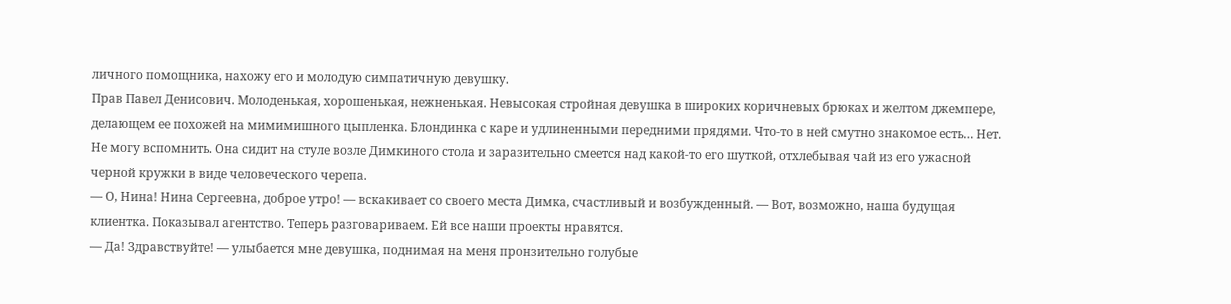личного помощника, нахожу его и молодую симпатичную девушку.
Прав Павел Денисович. Молоденькая, хорошенькая, нежненькая. Невысокая стройная девушка в широких коричневых брюках и желтом джемпере, делающем ее похожей на мимимишного цыпленка. Блондинка с каре и удлиненными передними прядями. Что-то в ней смутно знакомое есть… Нет. Не могу вспомнить. Она сидит на стуле возле Димкиного стола и заразительно смеется над какой-то его шуткой, отхлебывая чай из его ужасной черной кружки в виде человеческого черепа.
— О, Нина! Нина Сергеевна, доброе утро! — вскакивает со своего места Димка, счастливый и возбужденный. — Вот, возможно, наша будущая клиентка. Показывал агентство. Теперь разговариваем. Ей все наши проекты нравятся.
— Да! Здравствуйте! — улыбается мне девушка, поднимая на меня пронзительно голубые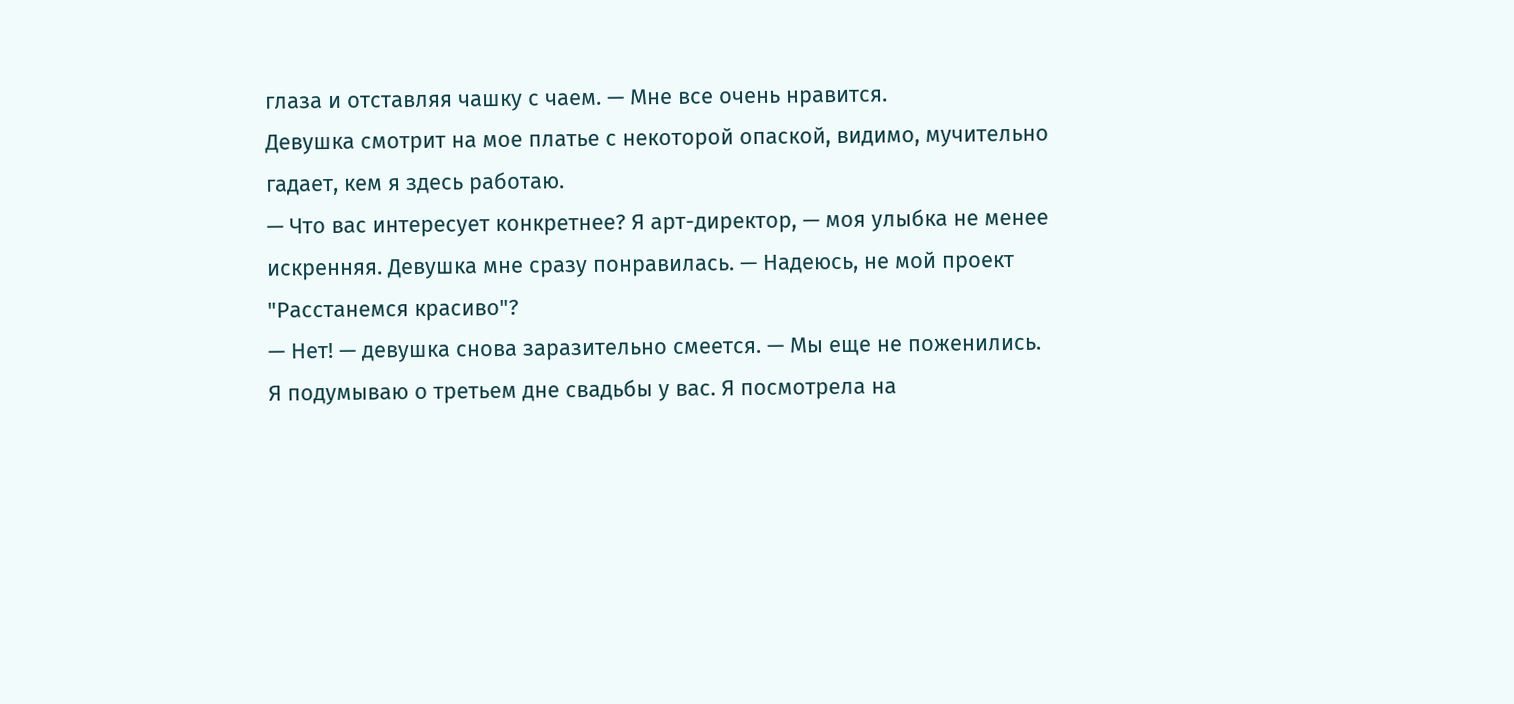глаза и отставляя чашку с чаем. — Мне все очень нравится.
Девушка смотрит на мое платье с некоторой опаской, видимо, мучительно гадает, кем я здесь работаю.
— Что вас интересует конкретнее? Я арт-директор, — моя улыбка не менее искренняя. Девушка мне сразу понравилась. — Надеюсь, не мой проект "Расстанемся красиво"?
— Нет! — девушка снова заразительно смеется. — Мы еще не поженились. Я подумываю о третьем дне свадьбы у вас. Я посмотрела на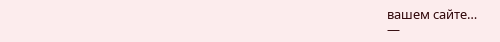вашем сайте…
—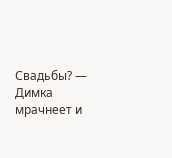Свадьбы? — Димка мрачнеет и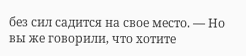без сил садится на свое место. — Но вы же говорили, что хотите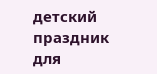детский праздник для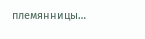племянницы…